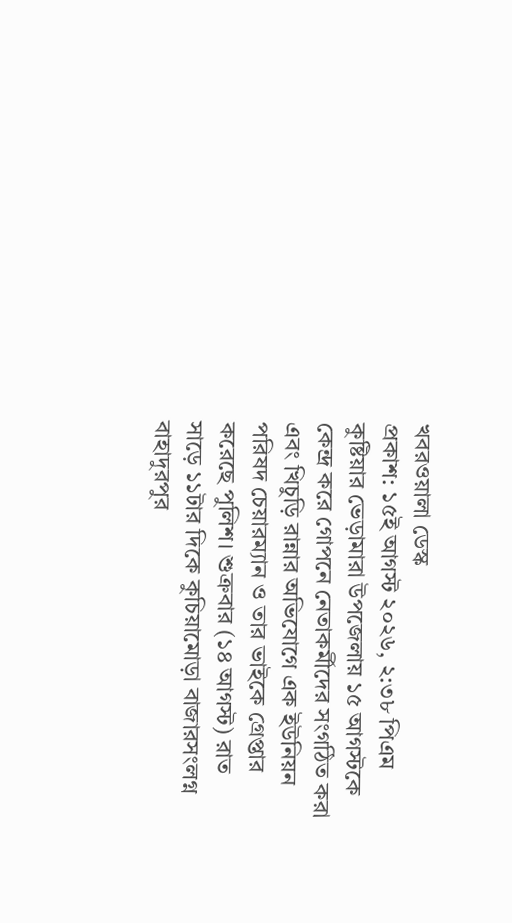খবরওয়ালা ডেস্ক
প্রকাশ: ১৫ই আগস্ট ২০২৬, ২:৩৮ পিএম
কুষ্টিয়ার ভেড়ামারা উপজেলায় ১৫ আগস্টকে কেন্দ্র করে গোপনে নেতাকর্মীদের সংগঠিত করা এবং খিচুড়ি রান্নার অভিযোগে এক ইউনিয়ন পরিষদ চেয়ারম্যান ও তার ভাইকে গ্রেপ্তার করেছে পুলিশ। শুক্রবার (১৪ আগস্ট) রাত সাড়ে ১১টার দিকে কুচিয়ামোড়া বাজারসংলগ্ন বাহাদুরপুর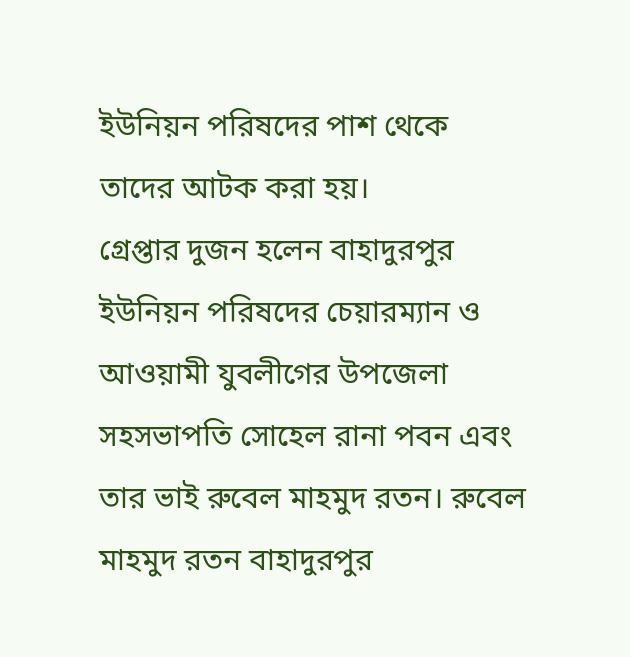ইউনিয়ন পরিষদের পাশ থেকে তাদের আটক করা হয়।
গ্রেপ্তার দুজন হলেন বাহাদুরপুর ইউনিয়ন পরিষদের চেয়ারম্যান ও আওয়ামী যুবলীগের উপজেলা সহসভাপতি সোহেল রানা পবন এবং তার ভাই রুবেল মাহমুদ রতন। রুবেল মাহমুদ রতন বাহাদুরপুর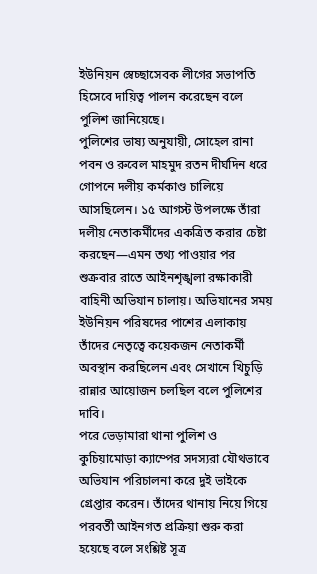ইউনিয়ন স্বেচ্ছাসেবক লীগের সভাপতি হিসেবে দায়িত্ব পালন করেছেন বলে পুলিশ জানিয়েছে।
পুলিশের ভাষ্য অনুযায়ী, সোহেল রানা পবন ও রুবেল মাহমুদ রতন দীর্ঘদিন ধরে গোপনে দলীয় কর্মকাণ্ড চালিয়ে আসছিলেন। ১৫ আগস্ট উপলক্ষে তাঁরা দলীয় নেতাকর্মীদের একত্রিত করার চেষ্টা করছেন—এমন তথ্য পাওয়ার পর শুক্রবার রাতে আইনশৃঙ্খলা রক্ষাকারী বাহিনী অভিযান চালায়। অভিযানের সময় ইউনিয়ন পরিষদের পাশের এলাকায় তাঁদের নেতৃত্বে কয়েকজন নেতাকর্মী অবস্থান করছিলেন এবং সেখানে খিচুড়ি রান্নার আয়োজন চলছিল বলে পুলিশের দাবি।
পরে ভেড়ামারা থানা পুলিশ ও কুচিয়ামোড়া ক্যাম্পের সদস্যরা যৌথভাবে অভিযান পরিচালনা করে দুই ভাইকে গ্রেপ্তার করেন। তাঁদের থানায় নিয়ে গিয়ে পরবর্তী আইনগত প্রক্রিয়া শুরু করা হয়েছে বলে সংশ্লিষ্ট সূত্র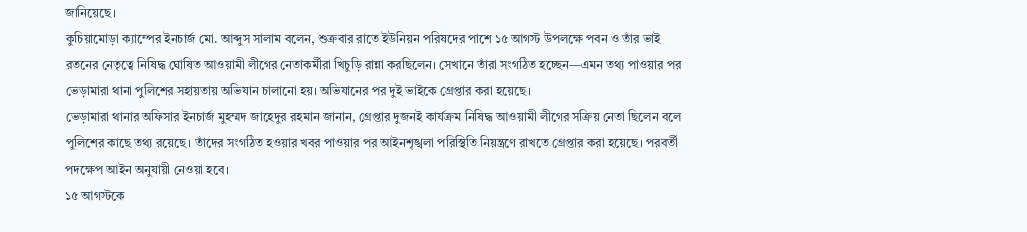জানিয়েছে।
কুচিয়ামোড়া ক্যাম্পের ইনচার্জ মো. আব্দুস সালাম বলেন, শুক্রবার রাতে ইউনিয়ন পরিষদের পাশে ১৫ আগস্ট উপলক্ষে পবন ও তাঁর ভাই রতনের নেতৃত্বে নিষিদ্ধ ঘোষিত আওয়ামী লীগের নেতাকর্মীরা খিচুড়ি রান্না করছিলেন। সেখানে তাঁরা সংগঠিত হচ্ছেন—এমন তথ্য পাওয়ার পর ভেড়ামারা থানা পুলিশের সহায়তায় অভিযান চালানো হয়। অভিযানের পর দুই ভাইকে গ্রেপ্তার করা হয়েছে।
ভেড়ামারা থানার অফিসার ইনচার্জ মুহম্মদ জাহেদুর রহমান জানান, গ্রেপ্তার দুজনই কার্যক্রম নিষিদ্ধ আওয়ামী লীগের সক্রিয় নেতা ছিলেন বলে পুলিশের কাছে তথ্য রয়েছে। তাঁদের সংগঠিত হওয়ার খবর পাওয়ার পর আইনশৃঙ্খলা পরিস্থিতি নিয়ন্ত্রণে রাখতে গ্রেপ্তার করা হয়েছে। পরবর্তী পদক্ষেপ আইন অনুযায়ী নেওয়া হবে।
১৫ আগস্টকে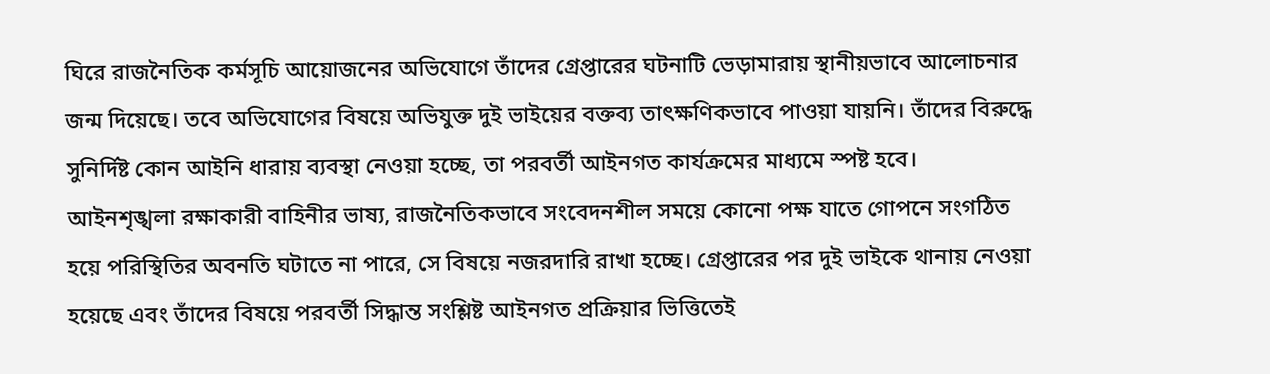ঘিরে রাজনৈতিক কর্মসূচি আয়োজনের অভিযোগে তাঁদের গ্রেপ্তারের ঘটনাটি ভেড়ামারায় স্থানীয়ভাবে আলোচনার জন্ম দিয়েছে। তবে অভিযোগের বিষয়ে অভিযুক্ত দুই ভাইয়ের বক্তব্য তাৎক্ষণিকভাবে পাওয়া যায়নি। তাঁদের বিরুদ্ধে সুনির্দিষ্ট কোন আইনি ধারায় ব্যবস্থা নেওয়া হচ্ছে, তা পরবর্তী আইনগত কার্যক্রমের মাধ্যমে স্পষ্ট হবে।
আইনশৃঙ্খলা রক্ষাকারী বাহিনীর ভাষ্য, রাজনৈতিকভাবে সংবেদনশীল সময়ে কোনো পক্ষ যাতে গোপনে সংগঠিত হয়ে পরিস্থিতির অবনতি ঘটাতে না পারে, সে বিষয়ে নজরদারি রাখা হচ্ছে। গ্রেপ্তারের পর দুই ভাইকে থানায় নেওয়া হয়েছে এবং তাঁদের বিষয়ে পরবর্তী সিদ্ধান্ত সংশ্লিষ্ট আইনগত প্রক্রিয়ার ভিত্তিতেই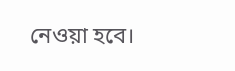নেওয়া হবে।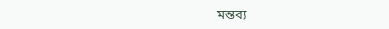মন্তব্য